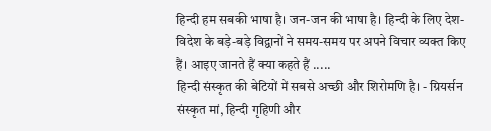हिन्दी हम सबकी भाषा है। जन-जन की भाषा है। हिन्दी के लिए देश-विदेश के बड़े-बड़े विद्वानों ने समय-समय पर अपने विचार व्यक्त किए हैं। आइए जानते हैं क्या कहते हैं .....
हिन्दी संस्कृत की बेटियों में सबसे अच्छी और शिरोमणि है। - ग्रियर्सन
संस्कृत मां, हिन्दी गृहिणी और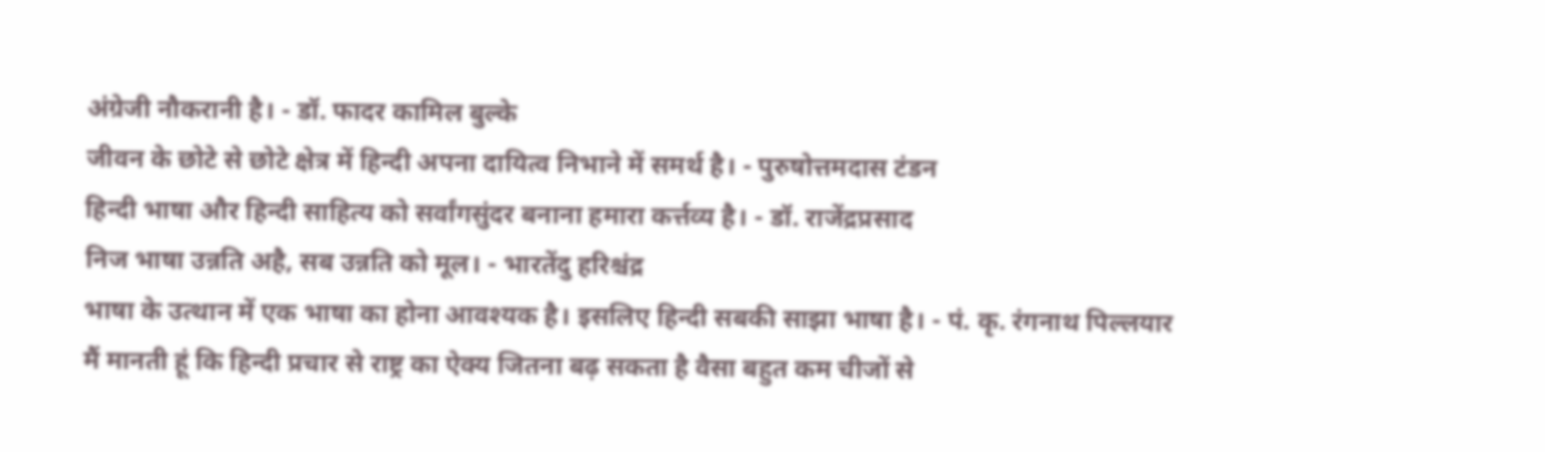अंग्रेजी नौकरानी है। - डॉ. फादर कामिल बुल्के
जीवन के छोटे से छोटे क्षेत्र में हिन्दी अपना दायित्व निभाने में समर्थ है। - पुरुषोत्तमदास टंडन
हिन्दी भाषा और हिन्दी साहित्य को सर्वांगसुंदर बनाना हमारा कर्त्तव्य है। - डॉ. राजेंद्रप्रसाद
निज भाषा उन्नति अहै, सब उन्नति को मूल। - भारतेंदु हरिश्चंद्र
भाषा के उत्थान में एक भाषा का होना आवश्यक है। इसलिए हिन्दी सबकी साझा भाषा है। - पं. कृ. रंगनाथ पिल्लयार
मैं मानती हूं कि हिन्दी प्रचार से राष्ट्र का ऐक्य जितना बढ़ सकता है वैसा बहुत कम चीजों से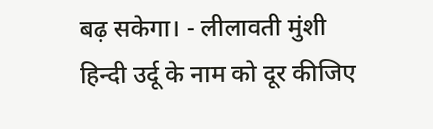बढ़ सकेगा। - लीलावती मुंशी
हिन्दी उर्दू के नाम को दूर कीजिए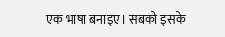एक भाषा बनाइए। सबको इसके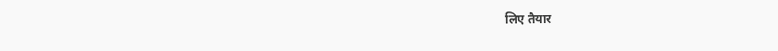लिए तैयार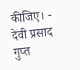कीजिए। - देवी प्रसाद गुप्त